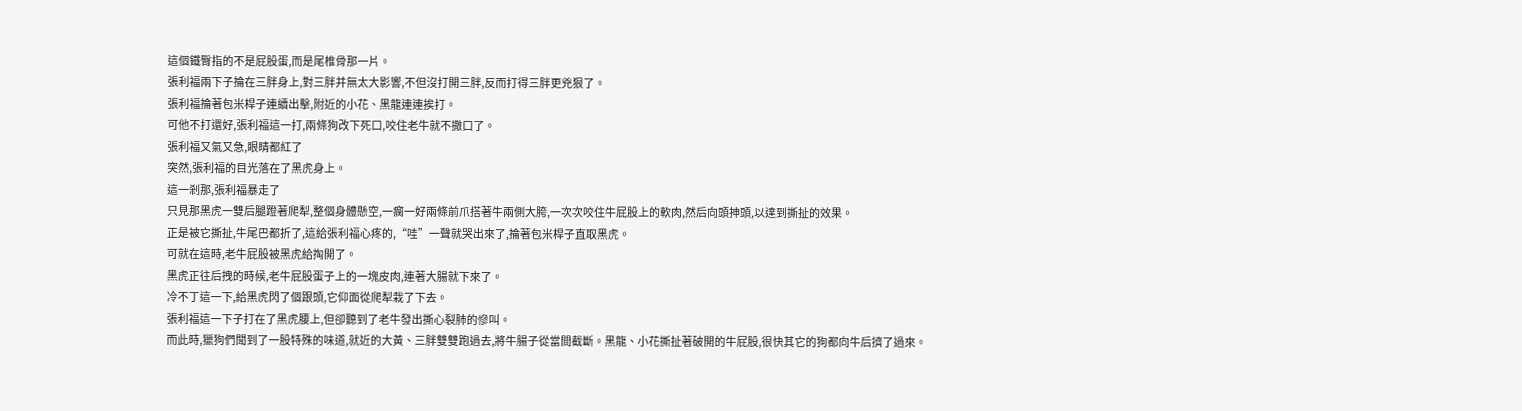這個鐵臀指的不是屁股蛋,而是尾椎骨那一片。
張利福兩下子掄在三胖身上,對三胖并無太大影響,不但沒打開三胖,反而打得三胖更兇狠了。
張利福掄著包米桿子連續出擊,附近的小花、黑龍連連挨打。
可他不打還好,張利福這一打,兩條狗改下死口,咬住老牛就不撒口了。
張利福又氣又急,眼睛都紅了
突然,張利福的目光落在了黑虎身上。
這一剎那,張利福暴走了
只見那黑虎一雙后腿蹬著爬犁,整個身體懸空,一瘸一好兩條前爪搭著牛兩側大胯,一次次咬住牛屁股上的軟肉,然后向頭抻頭,以達到撕扯的效果。
正是被它撕扯,牛尾巴都折了,這給張利福心疼的,“哇”一聲就哭出來了,掄著包米桿子直取黑虎。
可就在這時,老牛屁股被黑虎給掏開了。
黑虎正往后拽的時候,老牛屁股蛋子上的一塊皮肉,連著大腸就下來了。
冷不丁這一下,給黑虎閃了個跟頭,它仰面從爬犁栽了下去。
張利福這一下子打在了黑虎腰上,但卻聽到了老牛發出撕心裂肺的慘叫。
而此時,獵狗們聞到了一股特殊的味道,就近的大黃、三胖雙雙跑過去,將牛腸子從當間截斷。黑龍、小花撕扯著破開的牛屁股,很快其它的狗都向牛后擠了過來。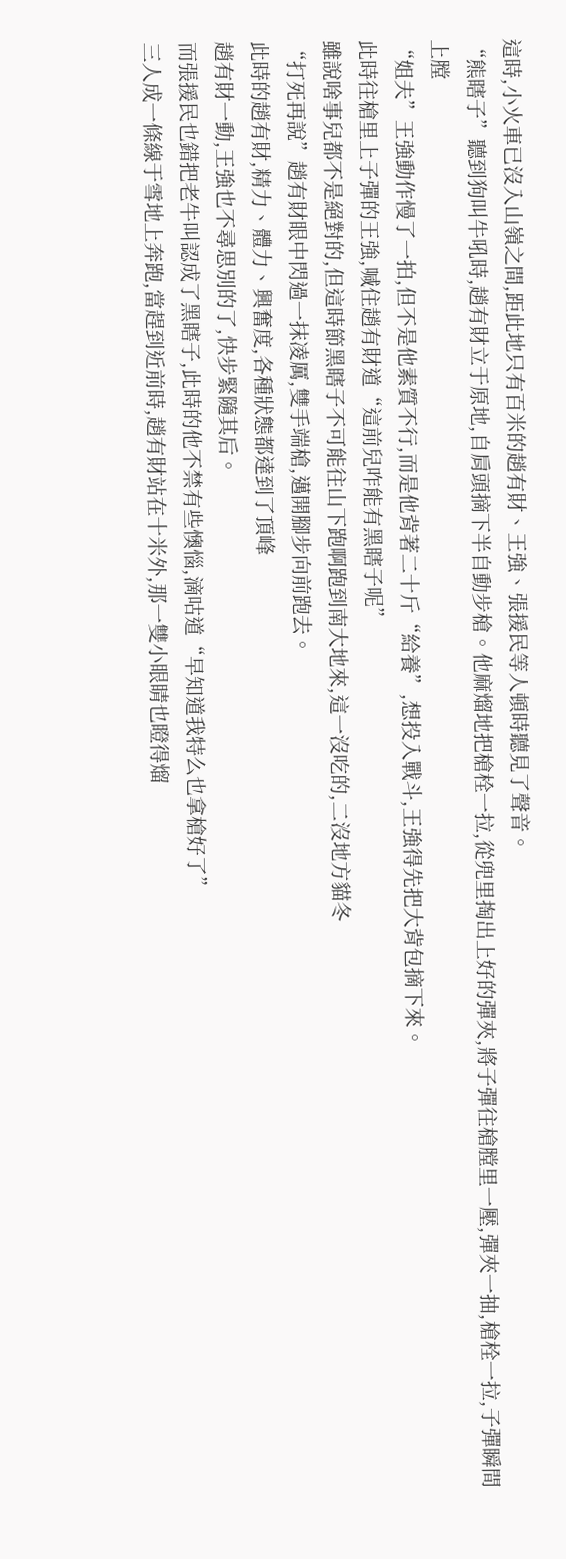這時,小火車已沒入山嶺之間,距此地只有百米的趙有財、王強、張援民等人頓時聽見了聲音。
“熊瞎子”聽到狗叫牛吼時,趙有財立于原地,自肩頭摘下半自動步槍。他麻熘地把槍栓一拉,從兜里掏出上好的彈夾,將子彈往槍膛里一壓,彈夾一抽,槍栓一拉,子彈瞬間上膛
“姐夫”王強動作慢了一拍,但不是他素質不行,而是他背著二十斤“給養”,想投入戰斗,王強得先把大背包摘下來。
此時往槍里上子彈的王強,喊住趙有財道“這前兒咋能有黑瞎子呢”
雖說啥事兒都不是絕對的,但這時節黑瞎子不可能往山下跑啊跑到南大地來,這一沒吃的,二沒地方貓冬
“打死再說”趙有財眼中閃過一抹凌厲,雙手端槍,邁開腳步向前跑去。
此時的趙有財,精力、體力、興奮度,各種狀態都達到了頂峰
趙有財一動,王強也不尋思別的了,快步緊隨其后。
而張援民也錯把老牛叫認成了黑瞎子,此時的他不禁有些懊惱,滴咕道“早知道我特么也拿槍好了”
三人成一條線于雪地上奔跑,當趕到近前時,趙有財站在十米外,那一雙小眼睛也瞪得熘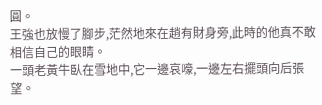圓。
王強也放慢了腳步,茫然地來在趙有財身旁,此時的他真不敢相信自己的眼睛。
一頭老黃牛臥在雪地中,它一邊哀嚎,一邊左右擺頭向后張望。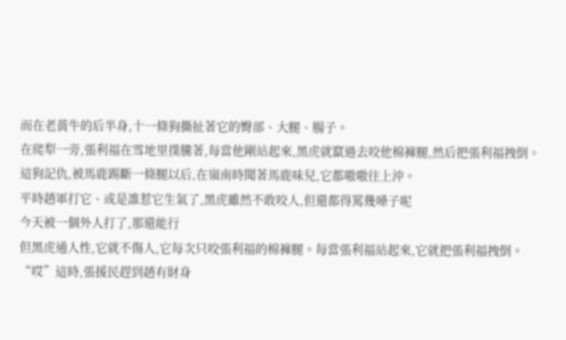而在老黃牛的后半身,十一條狗撕扯著它的臀部、大腿、腸子。
在爬犁一旁,張利福在雪地里撲騰著,每當他剛站起來,黑虎就竄過去咬他棉褲腿,然后把張利福拽倒。
這狗記仇,被馬鹿踢斷一條腿以后,在嶺南時聞著馬鹿味兒,它都嗷嗷往上沖。
平時趙軍打它、或是誰惹它生氣了,黑虎雖然不敢咬人,但還都得罵幾嗓子呢
今天被一個外人打了,那還能行
但黑虎通人性,它就不傷人,它每次只咬張利福的棉褲腿。每當張利福站起來,它就把張利福拽倒。
“哎”這時,張援民趕到趙有財身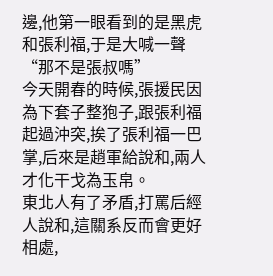邊,他第一眼看到的是黑虎和張利福,于是大喊一聲“那不是張叔嗎”
今天開春的時候,張援民因為下套子整狍子,跟張利福起過沖突,挨了張利福一巴掌,后來是趙軍給說和,兩人才化干戈為玉帛。
東北人有了矛盾,打罵后經人說和,這關系反而會更好相處,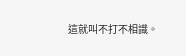這就叫不打不相識。